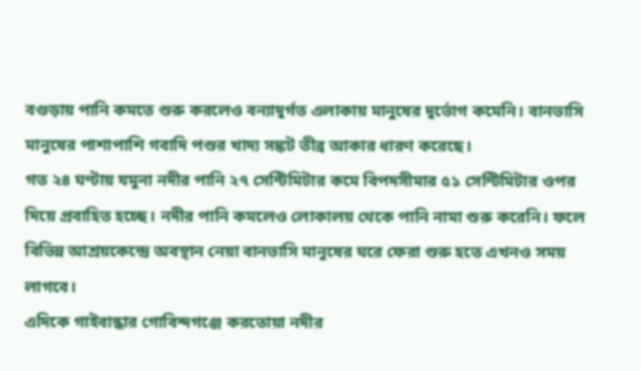বগুড়ায় পানি কমতে শুরু করলেও বন্যাদুর্গত এলাকায় মানুষের দুর্ভোগ কমেনি। বানভাসি মানুষের পাশাপাশি গবাদি পশুর খাদ্য সঙ্কট তীব্র আকার ধারণ করেছে।
গত ২৪ ঘণ্টায় যমুনা নদীর পানি ২৭ সেন্টিমিটার কমে বিপদসীমার ৫১ সেন্টিমিটার ওপর দিয়ে প্রবাহিত হচ্ছে। নদীর পানি কমলেও লোকালয় থেকে পানি নামা শুরু করেনি। ফলে বিভিন্ন আশ্রয়কেন্দ্রে অবস্থান নেয়া বানভাসি মানুষের ঘরে ফেরা শুরু হতে এখনও সময় লাগবে।
এদিকে গাইবান্ধার গোবিন্দগঞ্জে করতোয়া নদীর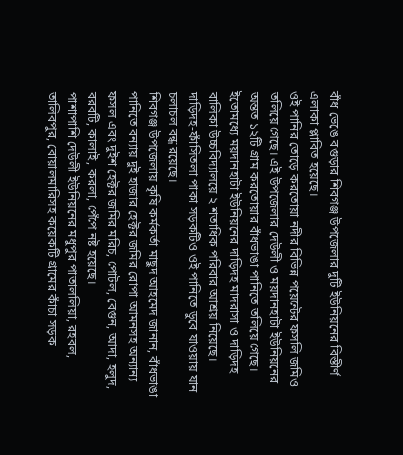বাঁধ ভেঙে বগুড়ার শিবগঞ্জ উপজেলার দুটি ইউনিয়নের বিস্তীর্ণ এলাকা প্লাবিত হয়েছে।
ওই পানির তোড়ে করতোয়া নদীর বিভিন্ন পয়েন্টের ফসলি জমিও তলিয়ে গেছে। এই উপজেলার দেউলী ও ময়দানহাটা ইউনিয়নের অন্তত ১২টি গ্রাম করতোয়ার বাঁধভাঙা পানিতে তলিয়ে গেছে।
ইতোমধ্যে ময়দানহাটা ইউনিয়নের দাড়িদহ মাদরাসা ও দাড়িদহ বালিকা উচ্চবিদ্যালয়ে ২ শতাধিক পরিবার আশ্রয় নিয়েছে। দাড়িদহ-ফাঁসিতলা পাকা সড়কটিও ওই পানিতে ডুবে যাওয়ায় যান চলাচল বন্ধ রয়েছে।
শিবগঞ্জ উপজেলায় কৃষি কর্মকর্তা মাছুদ আহমেদ জানান, বাঁধভাঙা পানিতে বন্যায় দুই হাজার হেক্টর জমির রোপা আমনসহ অন্যান্য ফসল এবং দুইশ হেক্টর জমির মরিচ, পোটল, বেগুন, আদা, হলুদ, বরবটি, কালাই, করলা, পেঁপে নষ্ট হয়েছে।
পাশাপাশি দেউলী ইউনিয়নের মধুপুর পাতাললিয়া, রহবল, তালিবপুর, বোয়ালমারিসহ কয়েকটি গ্রামের কাঁচা সড়ক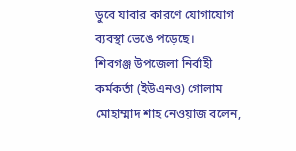ডুবে যাবার কারণে যোগাযোগ ব্যবস্থা ভেঙে পড়েছে।
শিবগঞ্জ উপজেলা নির্বাহী কর্মকর্তা (ইউএনও) গোলাম মোহাম্মাদ শাহ নেওয়াজ বলেন,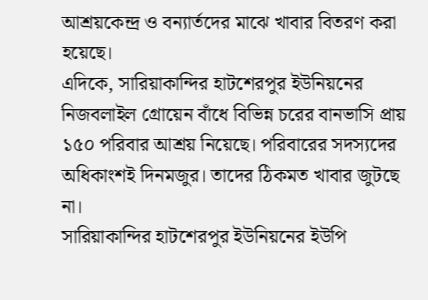আশ্রয়কেন্দ্র ও বন্যার্তদের মাঝে খাবার বিতরণ করা হয়েছে।
এদিকে, সারিয়াকান্দির হাটশেরপুর ইউনিয়নের নিজবলাইল গ্রোয়েন বাঁধে বিভিন্ন চরের বানভাসি প্রায় ১৫০ পরিবার আশ্রয় নিয়েছে। পরিবারের সদস্যদের অধিকাংশই দিনমজুর। তাদের ঠিকমত খাবার জুটছে না।
সারিয়াকান্দির হাটশেরপুর ইউনিয়নের ইউপি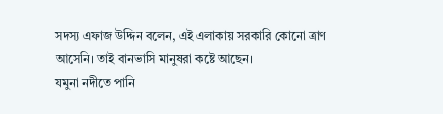সদস্য এফাজ উদ্দিন বলেন, এই এলাকায় সরকারি কোনো ত্রাণ আসেনি। তাই বানভাসি মানুষরা কষ্টে আছেন।
যমুনা নদীতে পানি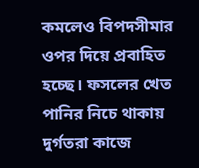কমলেও বিপদসীমার ওপর দিয়ে প্রবাহিত হচ্ছে। ফসলের খেত পানির নিচে থাকায় দুর্গতরা কাজে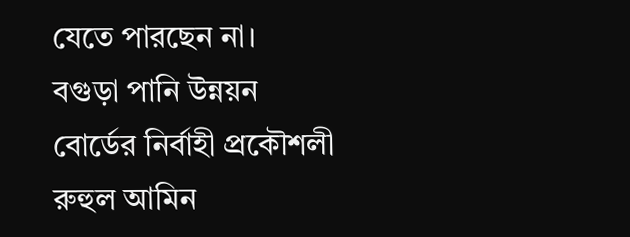যেতে পারছেন না।
বগুড়া পানি উন্নয়ন বোর্ডের নির্বাহী প্রকৌশলী রুহুল আমিন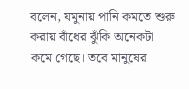বলেন, যমুনায় পানি কমতে শুরু করায় বাঁধের ঝুঁকি অনেকটা কমে গেছে। তবে মানুষের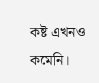কষ্ট এখনও কমেনি।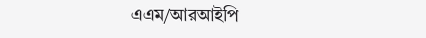এএম/আরআইপি